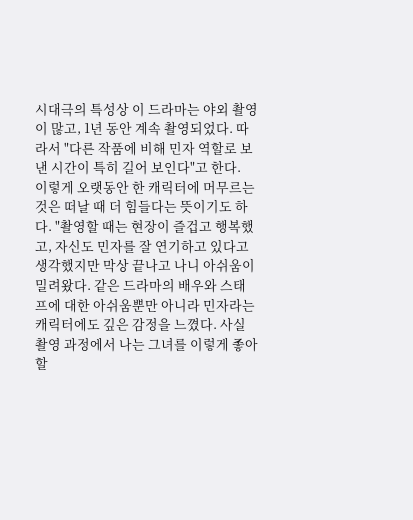시대극의 특성상 이 드라마는 야외 촬영이 많고, 1년 동안 계속 촬영되었다. 따라서 "다른 작품에 비해 민자 역할로 보낸 시간이 특히 길어 보인다"고 한다.
이렇게 오랫동안 한 캐릭터에 머무르는 것은 떠날 때 더 힘들다는 뜻이기도 하다. "촬영할 때는 현장이 즐겁고 행복했고, 자신도 민자를 잘 연기하고 있다고 생각했지만 막상 끝나고 나니 아쉬움이 밀려왔다. 같은 드라마의 배우와 스태프에 대한 아쉬움뿐만 아니라 민자라는 캐릭터에도 깊은 감정을 느꼈다. 사실 촬영 과정에서 나는 그녀를 이렇게 좋아할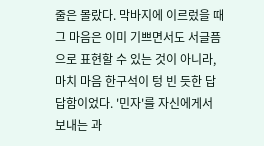줄은 몰랐다. 막바지에 이르렀을 때 그 마음은 이미 기쁘면서도 서글픔으로 표현할 수 있는 것이 아니라, 마치 마음 한구석이 텅 빈 듯한 답답함이었다. '민자'를 자신에게서 보내는 과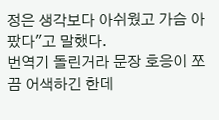정은 생각보다 아쉬웠고 가슴 아팠다"고 말했다.
번역기 돌린거라 문장 호응이 쪼끔 어색하긴 한데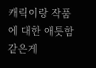캐릭이랑 작품에 대한 애틋함 같은게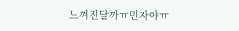느껴진달까ㅠ민자야ㅠ